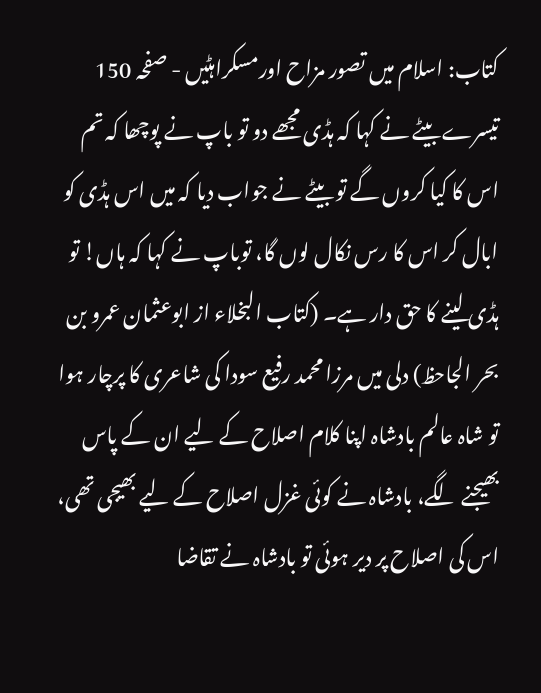کتاب: اسلام میں تصور مزاح اورمسکراہٹیں - صفحہ 150
تیسرے بیٹے نے کہا کہ ہڈی مجھے دو تو باپ نے پوچھا کہ تم اس کا کیا کروں گے تو بیٹے نے جواب دیا کہ میں اس ہڈی کو ابال کر اس کا رس نکال لوں گا، توباپ نے کہا کہ ہاں! تو ہڈی لینے کا حق دار ہے۔ (کتاب البخلاء از ابوعثمان عمرو بن بحر الجاحظ) دلی میں مرزا محمد رفیع سودا کی شاعری کا پرچار ہوا تو شاہ عالم بادشاہ اپنا کلام اصلاح کے لیے ان کے پاس بھیجنے لگے، بادشاہ نے کوئی غزل اصلاح کے لیے بھیجی تھی، اس کی اصلاح پر دیر ہوئی تو بادشاہ نے تقاضا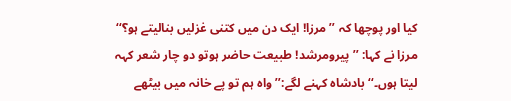کیا اور پوچھا کہ ’’ مرزا! ایک دن میں کتنی غزلیں بنالیتے ہو؟‘‘ مرزا نے کہا: ’’ پیرومرشد! طبیعت حاضر ہوتو دو چار شعر کہہ لیتا ہوں۔‘‘ بادشاہ کہنے لگے:’’ واہ ہم تو پے خانہ میں بیٹھے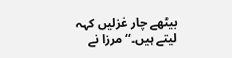بیٹھے چار غزلیں کہہ لیتے ہیں۔‘‘ مرزا نے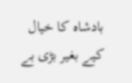بادشاہ کا خیال کیے بغیر بڑی بے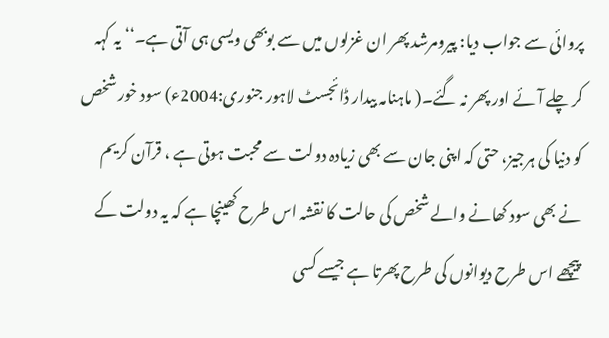پروائی سے جواب دیا: پیرومرشد پھر ان غزلوں میں سے بوبھی ویسی ہی آتی ہے۔‘‘ یہ کہہ کر چلے آئے اور پھر نہ گئے۔( ماہنامہ بیدار ڈائجسٹ لاہور جنوری:2004ء) سود خور شخص کو دنیا کی ہرجیز، حتی کہ اپنی جان سے بھی زیادہ دولت سے محبت ہوتی ہے ، قرآن کریم نے بھی سود کھانے والے شخص کی حالت کا نقشہ اس طرح کھینچا ہے کہ یہ دولت کے پیچھے اس طرح دیوانوں کی طرح پھرتا ہے جیسے کسی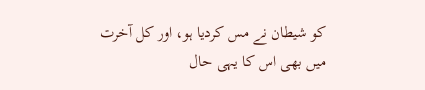کو شیطان نے مس کردیا ہو، اور کل آخرت میں بھی اس کا یہی حال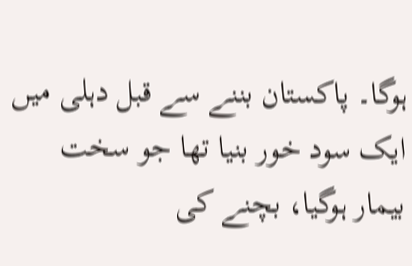ہوگا۔ پاکستان بننے سے قبل دہلی میں ایک سود خور بنیا تھا جو سخت بیمار ہوگیا، بچنے کی